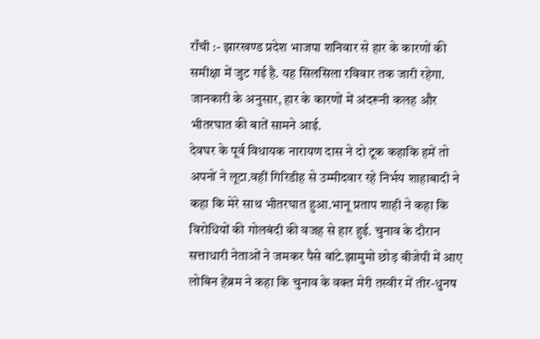राँची :- झारखण्ड प्रदेश भाजपा शनिवार से हार के कारणों की समीक्षा में जुट गई है. यह सिलसिला रविवार तक जारी रहेगा. जानकारी के अनुसार, हार के कारणों में अंदरूनी कलह और भीतरघात की बातें सामने आई.
देवघर के पूर्व विधायक नारायण दास ने दो टूक कहाकि हमें तो अपनों ने लूटा.वहीं गिरिडीह से उम्मीदवार रहे निर्भय शाहाबादी ने कहा कि मेरे साथ भीतरघात हुआ.भानू प्रताप शाही ने कहा कि विरोधियों की गोलबंदी की वजह से हार हुई. चुनाव के दौरान सत्ताधारी नेताओं ने जमकर पैसे बांटे.झामुमो छोड़ बीजेपी में आए लोबिन हेंब्रम ने कहा कि चुनाव के वक्त मेरी तस्वीर में तीर-धुनष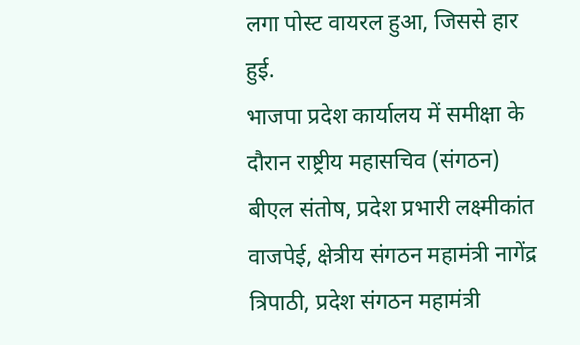लगा पोस्ट वायरल हुआ, जिससे हार हुई.
भाजपा प्रदेश कार्यालय में समीक्षा के दौरान राष्ट्रीय महासचिव (संगठन) बीएल संतोष, प्रदेश प्रभारी लक्ष्मीकांत वाजपेई, क्षेत्रीय संगठन महामंत्री नागेंद्र त्रिपाठी, प्रदेश संगठन महामंत्री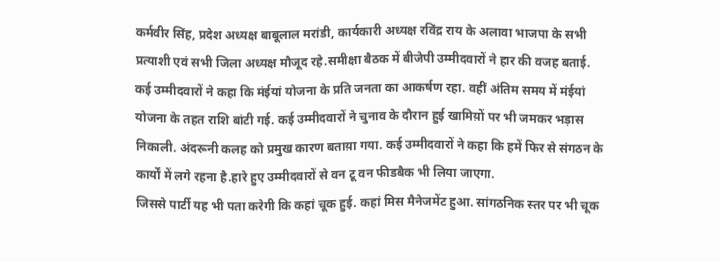कर्मवीर सिंह, प्रदेश अध्यक्ष बाबूलाल मरांडी, कार्यकारी अध्यक्ष रविंद्र राय के अलावा भाजपा के सभी प्रत्याशी एवं सभी जिला अध्यक्ष मौजूद रहे.समीक्षा बैठक में बीजेपी उम्मीदवारों ने हार की वजह बताई.
कई उम्मीदवारों ने कहा कि मंईयां योजना के प्रति जनता का आकर्षण रहा. वहीं अंतिम समय में मंईयां योजना के तहत राशि बांटी गई. कई उम्मीदवारों ने चुनाव के दौरान हुई खामिय़ों पर भी जमकर भड़ास निकाली. अंदरूनी कलह को प्रमुख कारण बताय़ा गया. कई उम्मीदवारों ने कहा कि हमें फिर से संगठन के कार्यों में लगे रहना है.हारे हुए उम्मीदवारों से वन टू वन फीडबैक भी लिया जाएगा.
जिससे पार्टी यह भी पता करेगी कि कहां चूक हुई. कहां मिस मैनेजमेंट हुआ. सांगठनिक स्तर पर भी चूक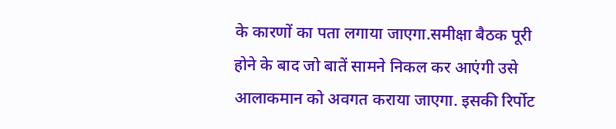के कारणों का पता लगाया जाएगा.समीक्षा बैठक पूरी होने के बाद जो बातें सामने निकल कर आएंगी उसे आलाकमान को अवगत कराया जाएगा. इसकी रिर्पोट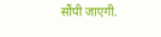सौंपी जाएगी.